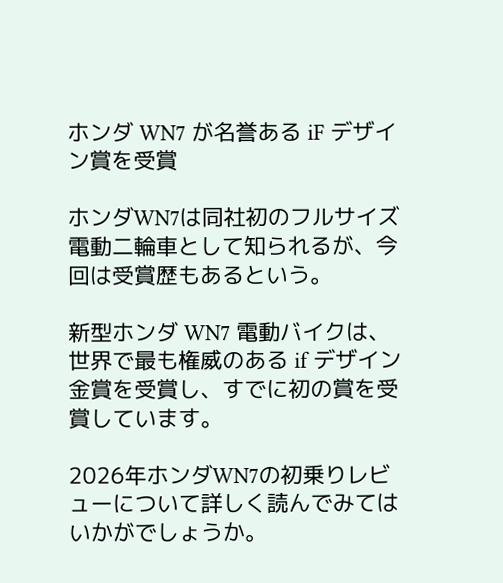ホンダ WN7 が名誉ある iF デザイン賞を受賞

ホンダWN7は同社初のフルサイズ電動二輪車として知られるが、今回は受賞歴もあるという。

新型ホンダ WN7 電動バイクは、世界で最も権威のある if デザイン金賞を受賞し、すでに初の賞を受賞しています。

2026年ホンダWN7の初乗りレビューについて詳しく読んでみてはいかがでしょうか。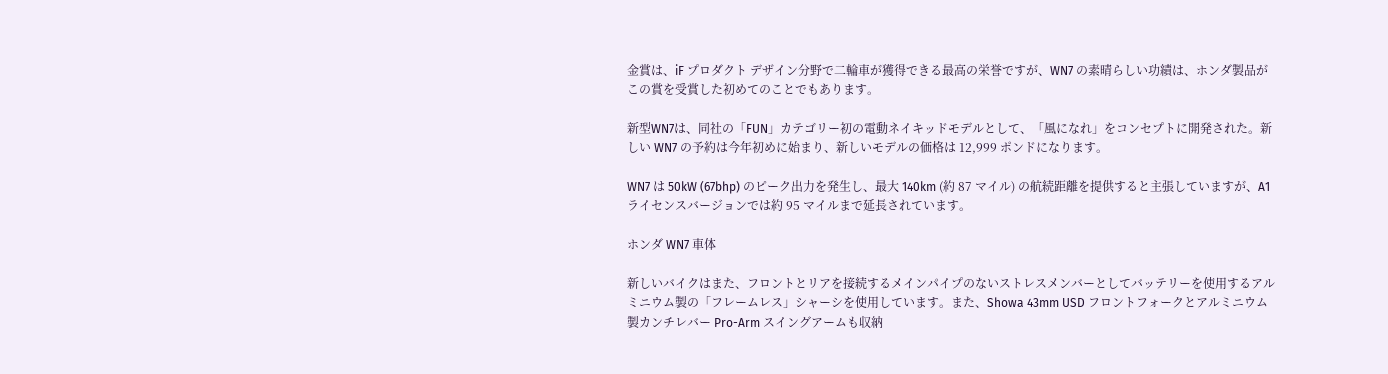金賞は、iF プロダクト デザイン分野で二輪車が獲得できる最高の栄誉ですが、WN7 の素晴らしい功績は、ホンダ製品がこの賞を受賞した初めてのことでもあります。

新型WN7は、同社の「FUN」カテゴリー初の電動ネイキッドモデルとして、「風になれ」をコンセプトに開発された。新しい WN7 の予約は今年初めに始まり、新しいモデルの価格は 12,999 ポンドになります。

WN7 は 50kW (67bhp) のピーク出力を発生し、最大 140km (約 87 マイル) の航続距離を提供すると主張していますが、A1 ライセンスバージョンでは約 95 マイルまで延長されています。

ホンダ WN7 車体

新しいバイクはまた、フロントとリアを接続するメインパイプのないストレスメンバーとしてバッテリーを使用するアルミニウム製の「フレームレス」シャーシを使用しています。また、Showa 43mm USD フロントフォークとアルミニウム製カンチレバー Pro-Arm スイングアームも収納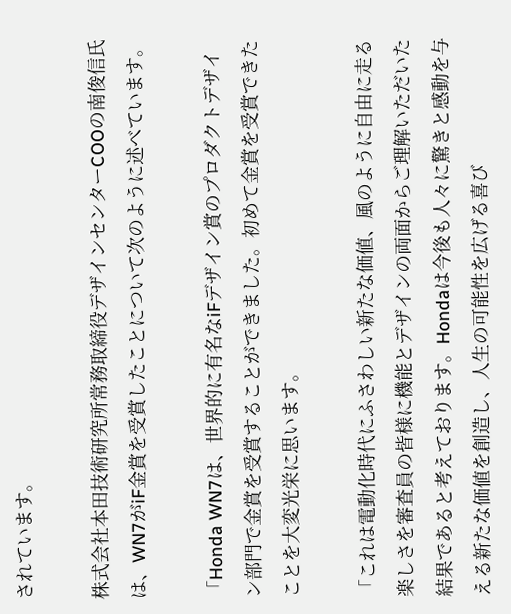されています。

株式会社本田技術研究所常務取締役デザインセンターCOOの南俊信氏は、WN7がiF金賞を受賞したことについて次のように述べています。

「Honda WN7は、世界的に有名なiFデザイン賞のプロダクトデザイン部門で金賞を受賞することができました。初めて金賞を受賞できたことを大変光栄に思います。

「これは電動化時代にふさわしい新たな価値、風のように自由に走る楽しさを審査員の皆様に機能とデザインの両面からご理解いただいた結果であると考えております。Hondaは今後も人々に驚きと感動を与える新たな価値を創造し、人生の可能性を広げる喜び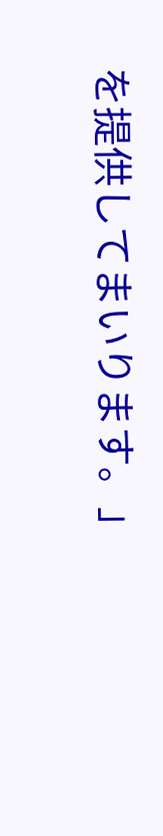を提供してまいります。」